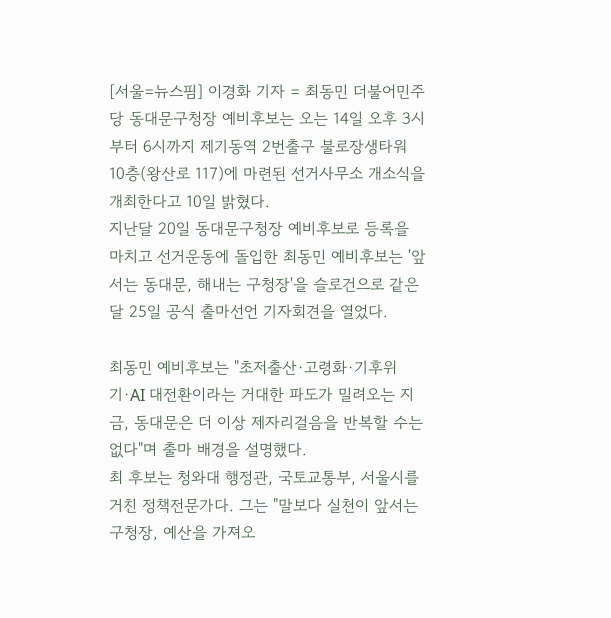[서울=뉴스핌] 이경화 기자 = 최동민 더불어민주당 동대문구청장 예비후보는 오는 14일 오후 3시부터 6시까지 제기동역 2번출구 불로장생타워 10층(왕산로 117)에 마련된 선거사무소 개소식을 개최한다고 10일 밝혔다.
지난달 20일 동대문구청장 예비후보로 등록을 마치고 선거운동에 돌입한 최동민 예비후보는 '앞서는 동대문, 해내는 구청장'을 슬로건으로 같은 달 25일 공식 출마선언 기자회견을 열었다.

최동민 예비후보는 "초저출산·고령화·기후위기·AI 대전환이라는 거대한 파도가 밀려오는 지금, 동대문은 더 이상 제자리걸음을 반복할 수는 없다"며 출마 배경을 설명했다.
최 후보는 청와대 행정관, 국토교통부, 서울시를 거친 정책전문가다. 그는 "말보다 실천이 앞서는 구청장, 예산을 가져오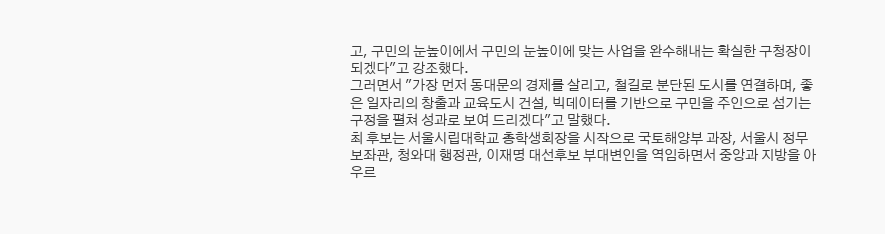고, 구민의 눈높이에서 구민의 눈높이에 맞는 사업을 완수해내는 확실한 구청장이 되겠다"고 강조했다.
그러면서 "가장 먼저 동대문의 경제를 살리고, 철길로 분단된 도시를 연결하며, 좋은 일자리의 창출과 교육도시 건설, 빅데이터를 기반으로 구민을 주인으로 섬기는 구정을 펼쳐 성과로 보여 드리겠다"고 말했다.
최 후보는 서울시립대학교 총학생회장을 시작으로 국토해양부 과장, 서울시 정무보좌관, 청와대 행정관, 이재명 대선후보 부대변인을 역임하면서 중앙과 지방을 아우르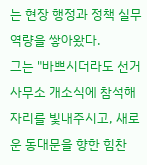는 현장 행정과 정책 실무 역량을 쌓아왔다.
그는 "바쁘시더라도 선거사무소 개소식에 참석해 자리를 빛내주시고, 새로운 동대문을 향한 힘찬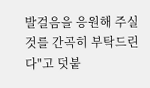발걸음을 응원해 주실 것를 간곡히 부탁드린다"고 덧붙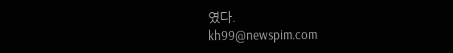였다.
kh99@newspim.com